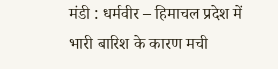मंडी : धर्मवीर – हिमाचल प्रदेश में भारी बारिश के कारण मची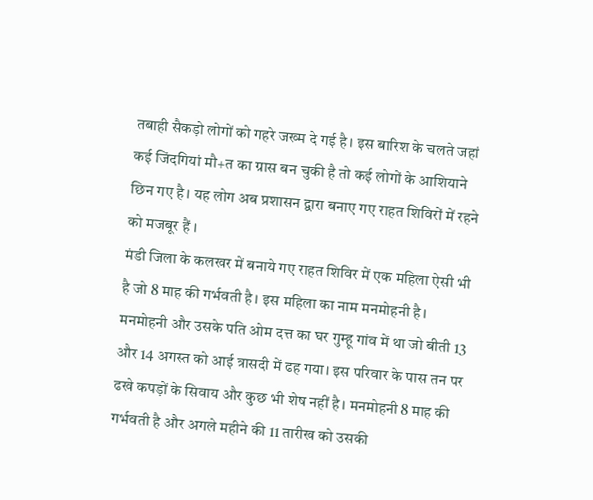तबाही सैकड़ो लोगों को गहरे जख्म दे गई है। इस बारिश के चलते जहां कई जिंदगियां मौ+त का ग्रास बन चुकी है तो कई लोगों के आशियाने छिन गए है। यह लोग अब प्रशासन द्वारा बनाए गए राहत शिविरों में रहने को मजबूर हैं ।
मंडी जिला के कलखर में बनाये गए राहत शिविर में एक महिला ऐसी भी है जो 8 माह की गर्भवती है। इस महिला का नाम मनमोहनी है। मनमोहनी और उसके पति ओम दत्त का घर गुम्हू गांव में था जो बीती 13 और 14 अगस्त को आई त्रासदी में ढह गया। इस परिवार के पास तन पर ढखे कपड़ों के सिवाय और कुछ भी शेष नहीं है। मनमोहनी 8 माह की गर्भवती है और अगले महीने की 11 तारीख को उसकी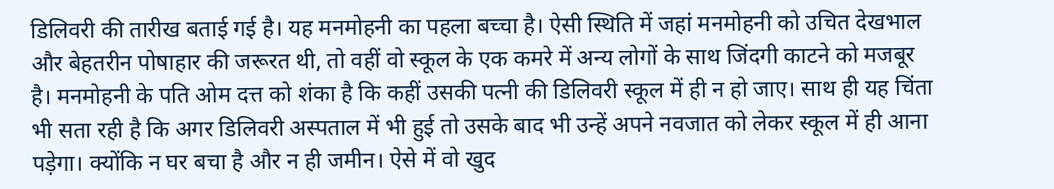डिलिवरी की तारीख बताई गई है। यह मनमोहनी का पहला बच्चा है। ऐसी स्थिति में जहां मनमोहनी को उचित देखभाल और बेहतरीन पोषाहार की जरूरत थी, तो वहीं वो स्कूल के एक कमरे में अन्य लोगों के साथ जिंदगी काटने को मजबूर है। मनमोहनी के पति ओम दत्त को शंका है कि कहीं उसकी पत्नी की डिलिवरी स्कूल में ही न हो जाए। साथ ही यह चिंता भी सता रही है कि अगर डिलिवरी अस्पताल में भी हुई तो उसके बाद भी उन्हें अपने नवजात को लेकर स्कूल में ही आना पड़ेगा। क्योंकि न घर बचा है और न ही जमीन। ऐसे में वो खुद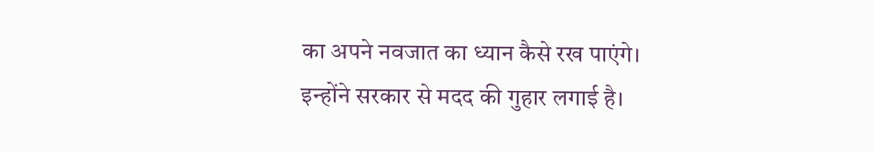का अपने नवजात का ध्यान कैसे रख पाएंगे। इन्होंने सरकार से मदद की गुहार लगाई है।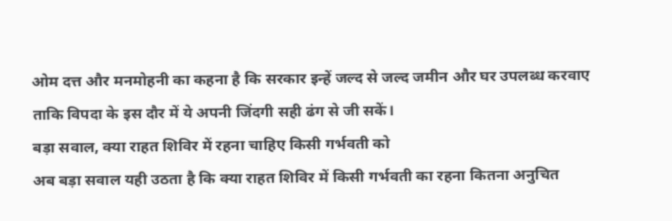ओम दत्त और मनमोहनी का कहना है कि सरकार इन्हें जल्द से जल्द जमीन और घर उपलब्ध करवाए ताकि विपदा के इस दौर में ये अपनी जिंदगी सही ढंग से जी सकें।
बड़ा सवाल, क्या राहत शिविर में रहना चाहिए किसी गर्भवती को
अब बड़ा सवाल यही उठता है कि क्या राहत शिविर में किसी गर्भवती का रहना कितना अनुचित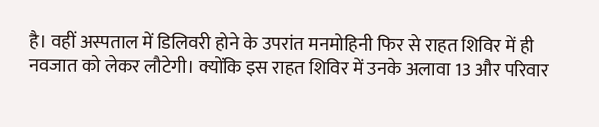है। वहीं अस्पताल में डिलिवरी होने के उपरांत मनमोहिनी फिर से राहत शिविर में ही नवजात को लेकर लौटेगी। क्योंकि इस राहत शिविर में उनके अलावा 13 और परिवार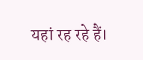यहां रह रहे हैं।